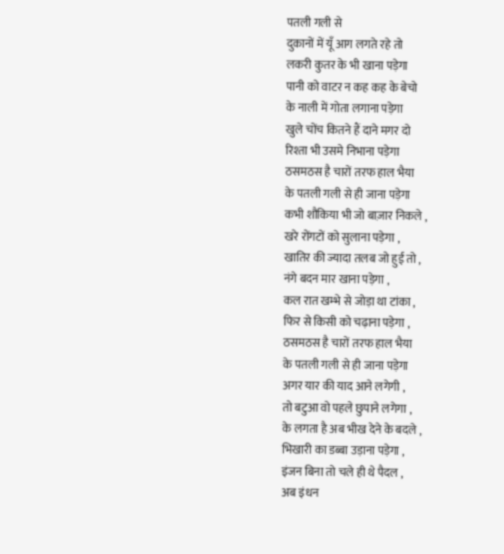पतली गली से
दुकानों में यूँ आग लगते रहे तो
लकरी कुतर के भी खाना पड़ेगा
पानी को वाटर न कह कह के बेचो
के नाली में गोता लगाना पड़ेगा
खुले चोंच कितने हैं दाने मगर दो
रिश्ता भी उसमे निभाना पड़ेगा
ठसमठस है चारों तरफ हाल भैया
के पतली गली से ही जाना पड़ेगा
कभी शौकिया भी जो बाज़ार निकले ,
खरे रोंगटों को सुलाना पड़ेगा ,
खातिर की ज्यादा तलब जो हुई तो ,
नंगे बदन मार खाना पड़ेगा ,
कल रात खम्भे से जोड़ा था टांका ,
फिर से किसी को चढ़ाना पड़ेगा ,
ठसमठस है चारों तरफ हाल भैया
के पतली गली से ही जाना पड़ेगा
अगर यार की याद आने लगेगी ,
तो बटुआ वो पहले छुपाने लगेगा ,
के लगता है अब भीख देने के बदले ,
भिखारी का डब्बा उड़ाना पड़ेगा ,
इंजन बिना तो चले ही थे पैदल ,
अब इंधन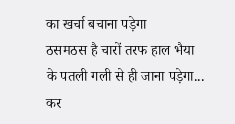का खर्चा बचाना पड़ेगा
ठसमठस है चारों तरफ हाल भैया
के पतली गली से ही जाना पड़ेगा...
कर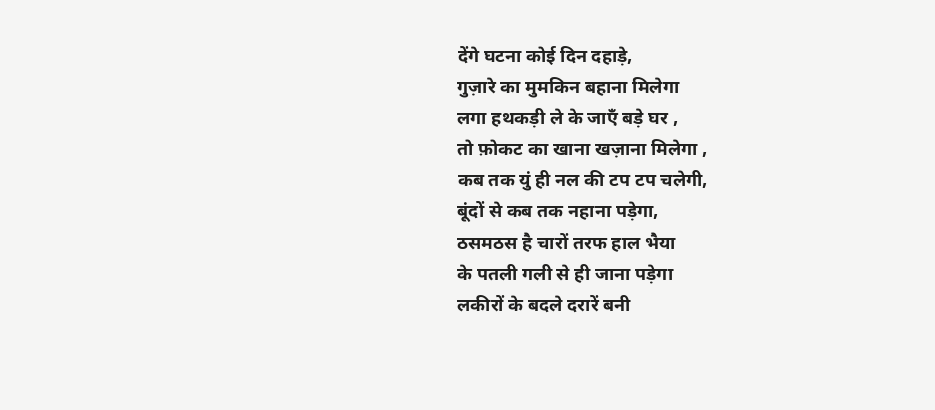देंगे घटना कोई दिन दहाड़े,
गुज़ारे का मुमकिन बहाना मिलेगा
लगा हथकड़ी ले के जाएँ बड़े घर ,
तो फ़ोकट का खाना खज़ाना मिलेगा ,
कब तक युं ही नल की टप टप चलेगी,
बूंदों से कब तक नहाना पड़ेगा,
ठसमठस है चारों तरफ हाल भैया
के पतली गली से ही जाना पड़ेगा
लकीरों के बदले दरारें बनी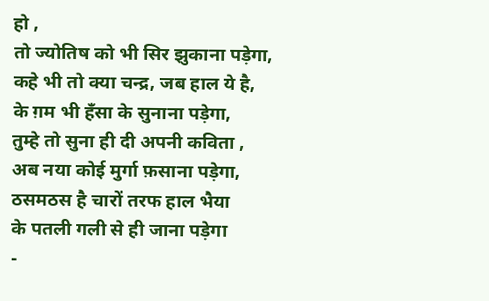हो ,
तो ज्योतिष को भी सिर झुकाना पड़ेगा,
कहे भी तो क्या चन्द्र, जब हाल ये है,
के ग़म भी हँसा के सुनाना पड़ेगा,
तुम्हे तो सुना ही दी अपनी कविता ,
अब नया कोई मुर्गा फ़साना पड़ेगा,
ठसमठस है चारों तरफ हाल भैया
के पतली गली से ही जाना पड़ेगा
-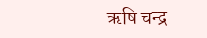ऋषि चन्द्र